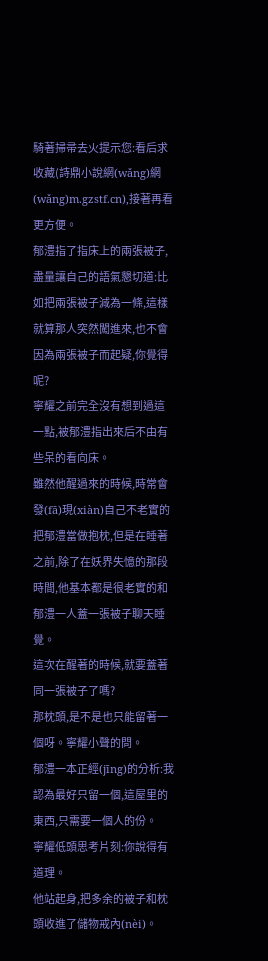騎著掃帚去火提示您:看后求收藏(詩鼎小說網(wǎng)網(wǎng)m.gzstf.cn),接著再看更方便。
郁澧指了指床上的兩張被子,盡量讓自己的語氣懇切道:比如把兩張被子減為一條,這樣就算那人突然闖進來,也不會因為兩張被子而起疑,你覺得呢?
寧耀之前完全沒有想到過這一點,被郁澧指出來后不由有些呆的看向床。
雖然他醒過來的時候,時常會發(fā)現(xiàn)自己不老實的把郁澧當做抱枕,但是在睡著之前,除了在妖界失憶的那段時間,他基本都是很老實的和郁澧一人蓋一張被子聊天睡覺。
這次在醒著的時候,就要蓋著同一張被子了嗎?
那枕頭,是不是也只能留著一個呀。寧耀小聲的問。
郁澧一本正經(jīng)的分析:我認為最好只留一個,這屋里的東西,只需要一個人的份。
寧耀低頭思考片刻:你說得有道理。
他站起身,把多余的被子和枕頭收進了儲物戒內(nèi)。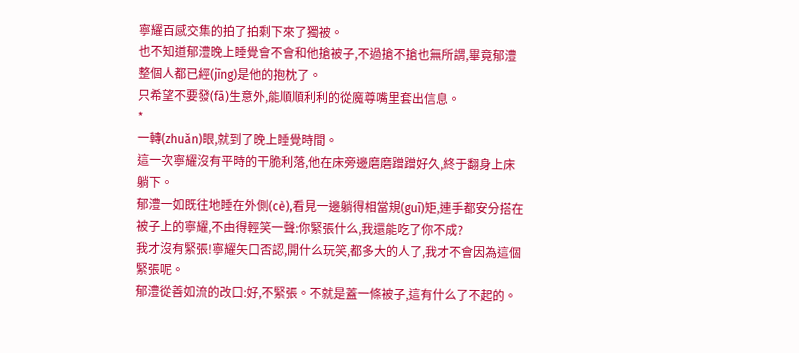寧耀百感交集的拍了拍剩下來了獨被。
也不知道郁澧晚上睡覺會不會和他搶被子,不過搶不搶也無所謂,畢竟郁澧整個人都已經(jīng)是他的抱枕了。
只希望不要發(fā)生意外,能順順利利的從魔尊嘴里套出信息。
*
一轉(zhuǎn)眼,就到了晚上睡覺時間。
這一次寧耀沒有平時的干脆利落,他在床旁邊磨磨蹭蹭好久,終于翻身上床躺下。
郁澧一如既往地睡在外側(cè),看見一邊躺得相當規(guī)矩,連手都安分搭在被子上的寧耀,不由得輕笑一聲:你緊張什么,我還能吃了你不成?
我才沒有緊張!寧耀矢口否認,開什么玩笑,都多大的人了,我才不會因為這個緊張呢。
郁澧從善如流的改口:好,不緊張。不就是蓋一條被子,這有什么了不起的。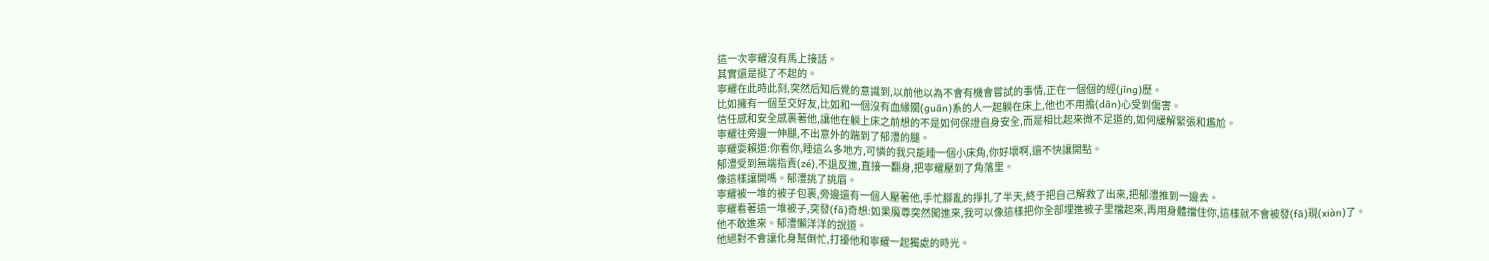這一次寧耀沒有馬上接話。
其實還是挺了不起的。
寧耀在此時此刻,突然后知后覺的意識到,以前他以為不會有機會嘗試的事情,正在一個個的經(jīng)歷。
比如擁有一個至交好友,比如和一個沒有血緣關(guān)系的人一起躺在床上,他也不用擔(dān)心受到傷害。
信任感和安全感裹著他,讓他在躺上床之前想的不是如何保證自身安全,而是相比起來微不足道的,如何緩解緊張和尷尬。
寧耀往旁邊一伸腿,不出意外的踹到了郁澧的腿。
寧耀耍賴道:你看你,睡這么多地方,可憐的我只能睡一個小床角,你好壞啊,還不快讓開點。
郁澧受到無端指責(zé),不退反進,直接一翻身,把寧耀壓到了角落里。
像這樣讓開嗎。郁澧挑了挑眉。
寧耀被一堆的被子包裹,旁邊還有一個人壓著他,手忙腳亂的掙扎了半天,終于把自己解救了出來,把郁澧推到一邊去。
寧耀看著這一堆被子,突發(fā)奇想:如果魔尊突然闖進來,我可以像這樣把你全部埋進被子里擋起來,再用身體擋住你,這樣就不會被發(fā)現(xiàn)了。
他不敢進來。郁澧懶洋洋的說道。
他絕對不會讓化身幫倒忙,打擾他和寧耀一起獨處的時光。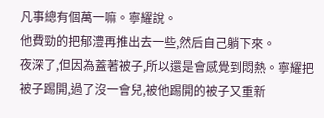凡事總有個萬一嘛。寧耀說。
他費勁的把郁澧再推出去一些,然后自己躺下來。
夜深了,但因為蓋著被子,所以還是會感覺到悶熱。寧耀把被子踢開,過了沒一會兒,被他踢開的被子又重新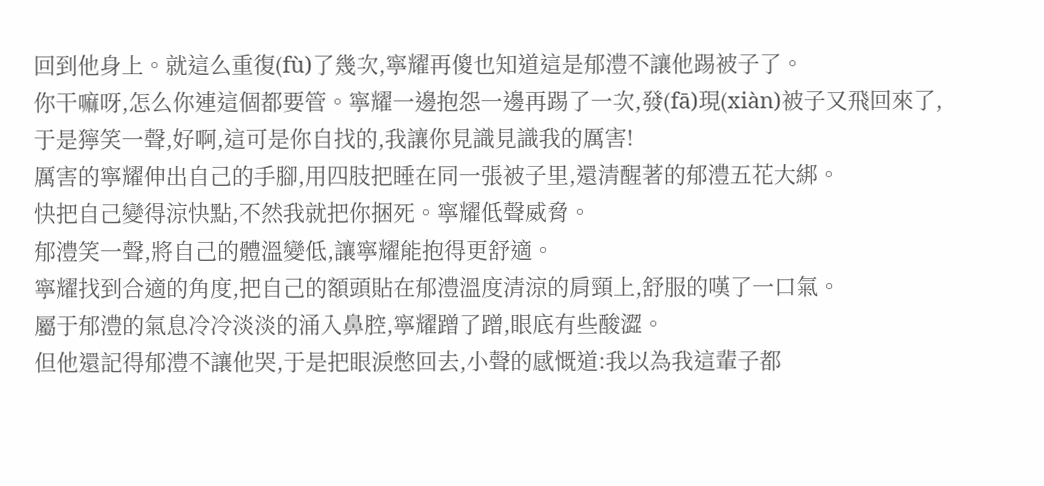回到他身上。就這么重復(fù)了幾次,寧耀再傻也知道這是郁澧不讓他踢被子了。
你干嘛呀,怎么你連這個都要管。寧耀一邊抱怨一邊再踢了一次,發(fā)現(xiàn)被子又飛回來了,于是獰笑一聲,好啊,這可是你自找的,我讓你見識見識我的厲害!
厲害的寧耀伸出自己的手腳,用四肢把睡在同一張被子里,還清醒著的郁澧五花大綁。
快把自己變得涼快點,不然我就把你捆死。寧耀低聲威脅。
郁澧笑一聲,將自己的體溫變低,讓寧耀能抱得更舒適。
寧耀找到合適的角度,把自己的額頭貼在郁澧溫度清涼的肩頸上,舒服的嘆了一口氣。
屬于郁澧的氣息冷冷淡淡的涌入鼻腔,寧耀蹭了蹭,眼底有些酸澀。
但他還記得郁澧不讓他哭,于是把眼淚憋回去,小聲的感慨道:我以為我這輩子都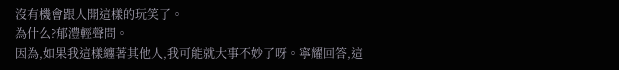沒有機會跟人開這樣的玩笑了。
為什么?郁澧輕聲問。
因為,如果我這樣纏著其他人,我可能就大事不妙了呀。寧耀回答,這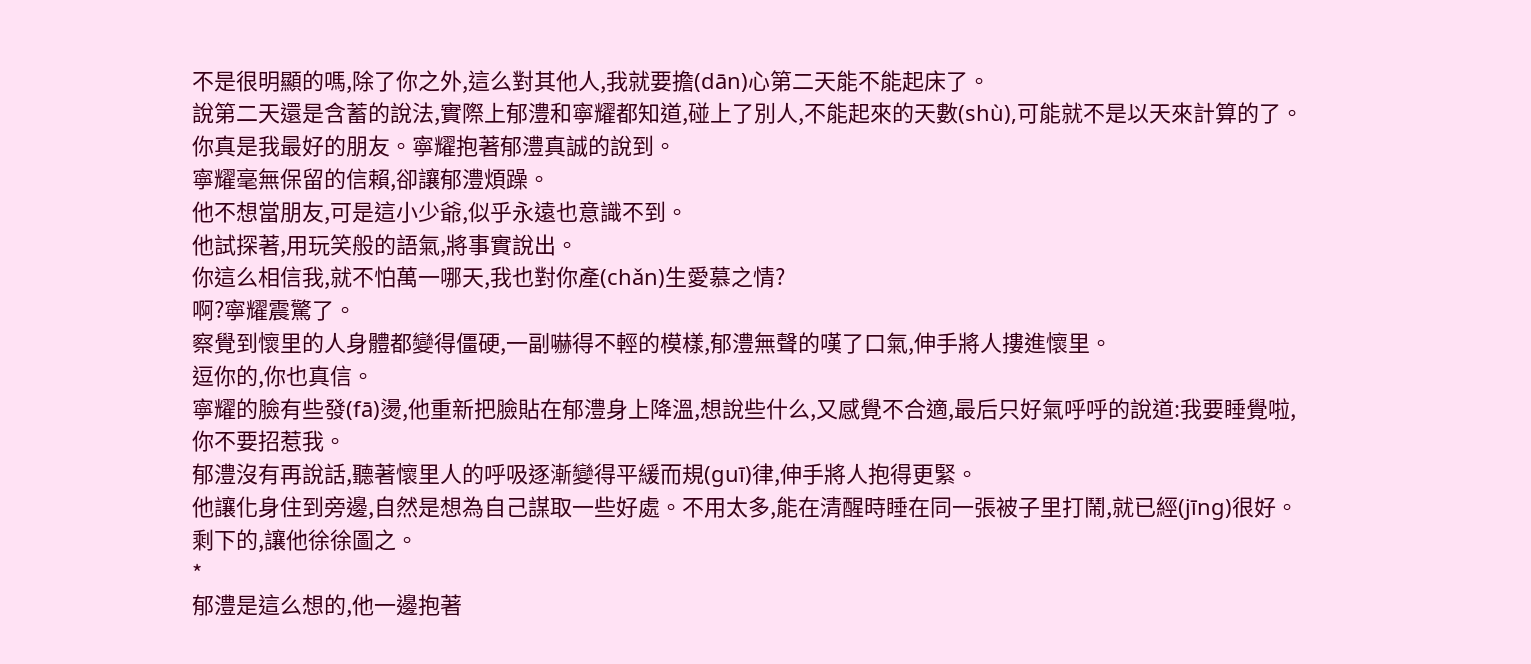不是很明顯的嗎,除了你之外,這么對其他人,我就要擔(dān)心第二天能不能起床了。
說第二天還是含蓄的說法,實際上郁澧和寧耀都知道,碰上了別人,不能起來的天數(shù),可能就不是以天來計算的了。
你真是我最好的朋友。寧耀抱著郁澧真誠的說到。
寧耀毫無保留的信賴,卻讓郁澧煩躁。
他不想當朋友,可是這小少爺,似乎永遠也意識不到。
他試探著,用玩笑般的語氣,將事實說出。
你這么相信我,就不怕萬一哪天,我也對你產(chǎn)生愛慕之情?
啊?寧耀震驚了。
察覺到懷里的人身體都變得僵硬,一副嚇得不輕的模樣,郁澧無聲的嘆了口氣,伸手將人摟進懷里。
逗你的,你也真信。
寧耀的臉有些發(fā)燙,他重新把臉貼在郁澧身上降溫,想說些什么,又感覺不合適,最后只好氣呼呼的說道:我要睡覺啦,你不要招惹我。
郁澧沒有再說話,聽著懷里人的呼吸逐漸變得平緩而規(guī)律,伸手將人抱得更緊。
他讓化身住到旁邊,自然是想為自己謀取一些好處。不用太多,能在清醒時睡在同一張被子里打鬧,就已經(jīng)很好。
剩下的,讓他徐徐圖之。
*
郁澧是這么想的,他一邊抱著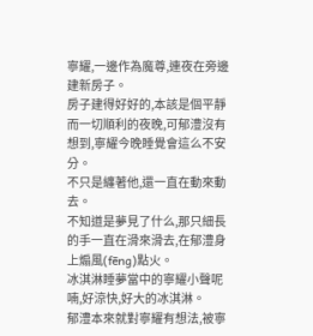寧耀,一邊作為魔尊,連夜在旁邊建新房子。
房子建得好好的,本該是個平靜而一切順利的夜晚,可郁澧沒有想到,寧耀今晚睡覺會這么不安分。
不只是纏著他,還一直在動來動去。
不知道是夢見了什么,那只細長的手一直在滑來滑去,在郁澧身上煽風(fēng)點火。
冰淇淋睡夢當中的寧耀小聲呢喃,好涼快,好大的冰淇淋。
郁澧本來就對寧耀有想法,被寧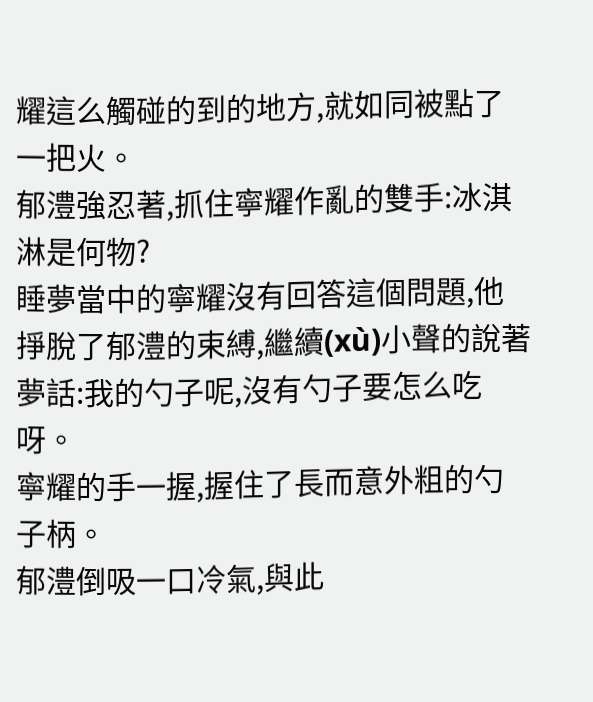耀這么觸碰的到的地方,就如同被點了一把火。
郁澧強忍著,抓住寧耀作亂的雙手:冰淇淋是何物?
睡夢當中的寧耀沒有回答這個問題,他掙脫了郁澧的束縛,繼續(xù)小聲的說著夢話:我的勺子呢,沒有勺子要怎么吃呀。
寧耀的手一握,握住了長而意外粗的勺子柄。
郁澧倒吸一口冷氣,與此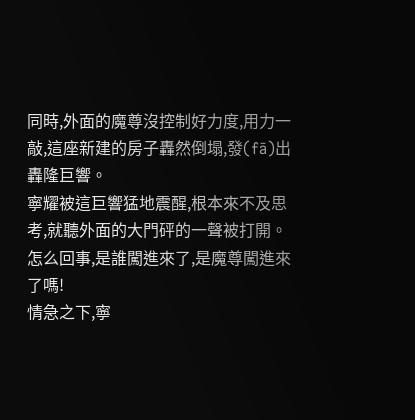同時,外面的魔尊沒控制好力度,用力一敲,這座新建的房子轟然倒塌,發(fā)出轟隆巨響。
寧耀被這巨響猛地震醒,根本來不及思考,就聽外面的大門砰的一聲被打開。
怎么回事,是誰闖進來了,是魔尊闖進來了嗎!
情急之下,寧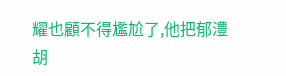耀也顧不得尷尬了,他把郁澧胡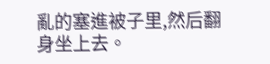亂的塞進被子里,然后翻身坐上去。